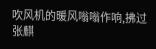吹风机的暖风嗡嗡作响,拂过张麒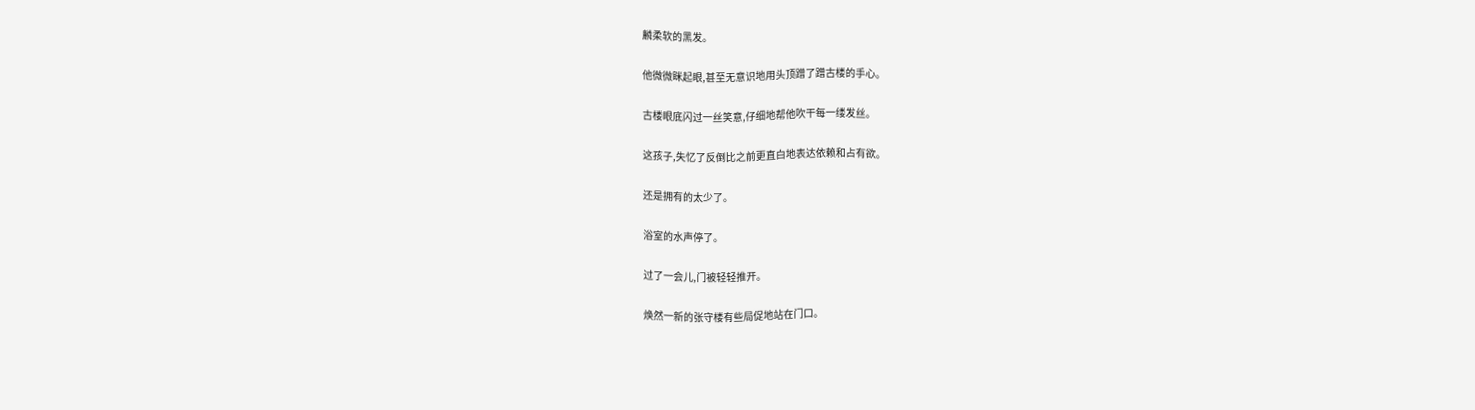麟柔软的黑发。

他微微眯起眼,甚至无意识地用头顶蹭了蹭古楼的手心。

古楼眼底闪过一丝笑意,仔细地帮他吹干每一缕发丝。

这孩子,失忆了反倒比之前更直白地表达依赖和占有欲。

还是拥有的太少了。

浴室的水声停了。

过了一会儿,门被轻轻推开。

焕然一新的张守楼有些局促地站在门口。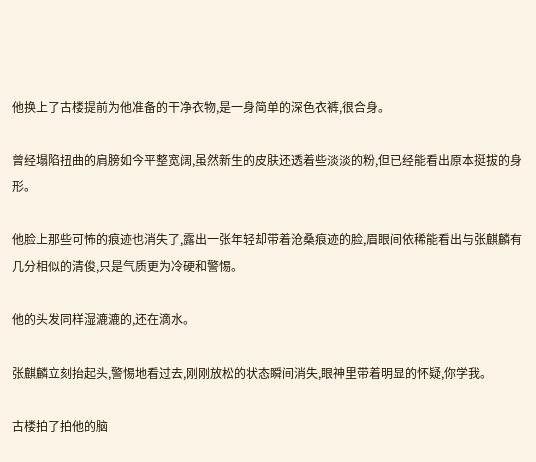他换上了古楼提前为他准备的干净衣物,是一身简单的深色衣裤,很合身。

曾经塌陷扭曲的肩膀如今平整宽阔,虽然新生的皮肤还透着些淡淡的粉,但已经能看出原本挺拔的身形。

他脸上那些可怖的痕迹也消失了,露出一张年轻却带着沧桑痕迹的脸,眉眼间依稀能看出与张麒麟有几分相似的清俊,只是气质更为冷硬和警惕。

他的头发同样湿漉漉的,还在滴水。

张麒麟立刻抬起头,警惕地看过去,刚刚放松的状态瞬间消失,眼神里带着明显的怀疑,你学我。

古楼拍了拍他的脑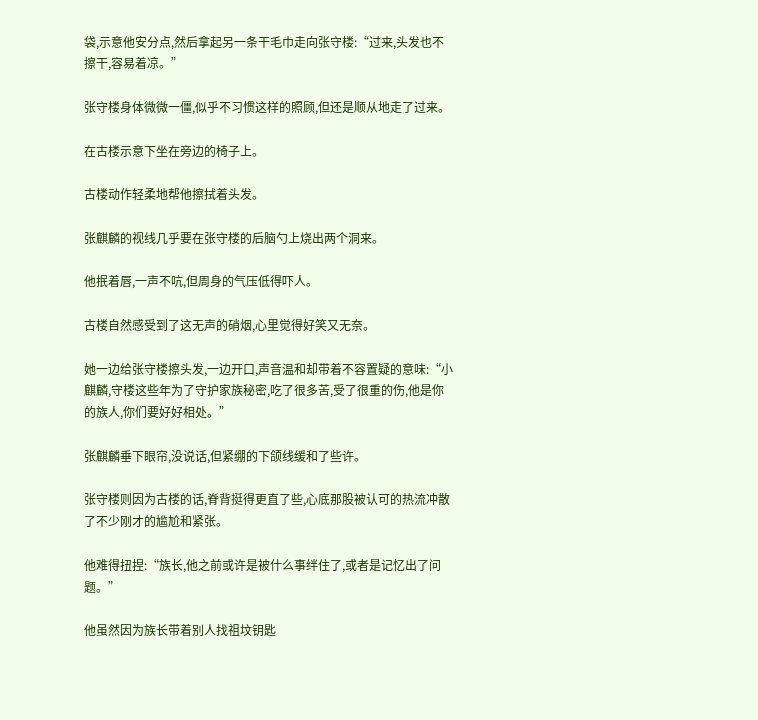袋,示意他安分点,然后拿起另一条干毛巾走向张守楼:“过来,头发也不擦干,容易着凉。”

张守楼身体微微一僵,似乎不习惯这样的照顾,但还是顺从地走了过来。

在古楼示意下坐在旁边的椅子上。

古楼动作轻柔地帮他擦拭着头发。

张麒麟的视线几乎要在张守楼的后脑勺上烧出两个洞来。

他抿着唇,一声不吭,但周身的气压低得吓人。

古楼自然感受到了这无声的硝烟,心里觉得好笑又无奈。

她一边给张守楼擦头发,一边开口,声音温和却带着不容置疑的意味:“小麒麟,守楼这些年为了守护家族秘密,吃了很多苦,受了很重的伤,他是你的族人,你们要好好相处。”

张麒麟垂下眼帘,没说话,但紧绷的下颌线缓和了些许。

张守楼则因为古楼的话,脊背挺得更直了些,心底那股被认可的热流冲散了不少刚才的尴尬和紧张。

他难得扭捏:“族长,他之前或许是被什么事绊住了,或者是记忆出了问题。”

他虽然因为族长带着别人找祖坟钥匙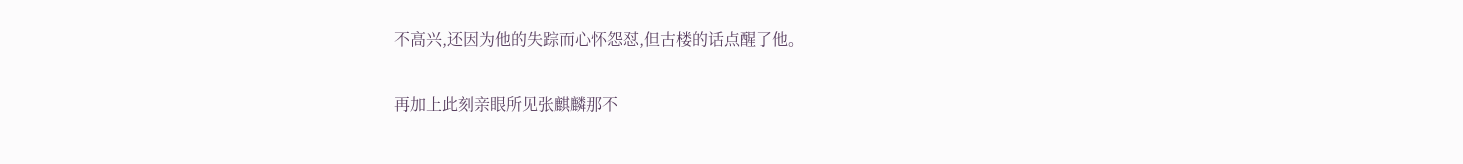不高兴,还因为他的失踪而心怀怨怼,但古楼的话点醒了他。

再加上此刻亲眼所见张麒麟那不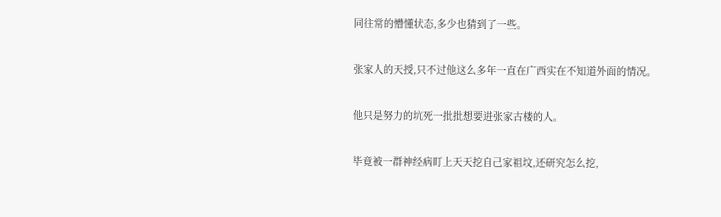同往常的懵懂状态,多少也猜到了一些。

张家人的天授,只不过他这么多年一直在广西实在不知道外面的情况。

他只是努力的坑死一批批想要进张家古楼的人。

毕竟被一群神经病盯上天天挖自己家祖坟,还研究怎么挖,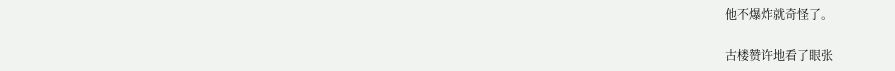他不爆炸就奇怪了。

古楼赞许地看了眼张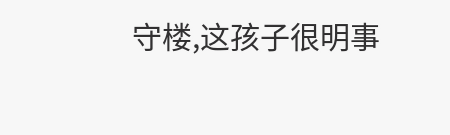守楼,这孩子很明事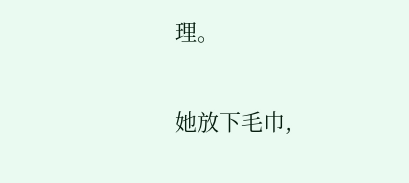理。

她放下毛巾,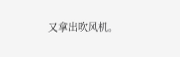又拿出吹风机。